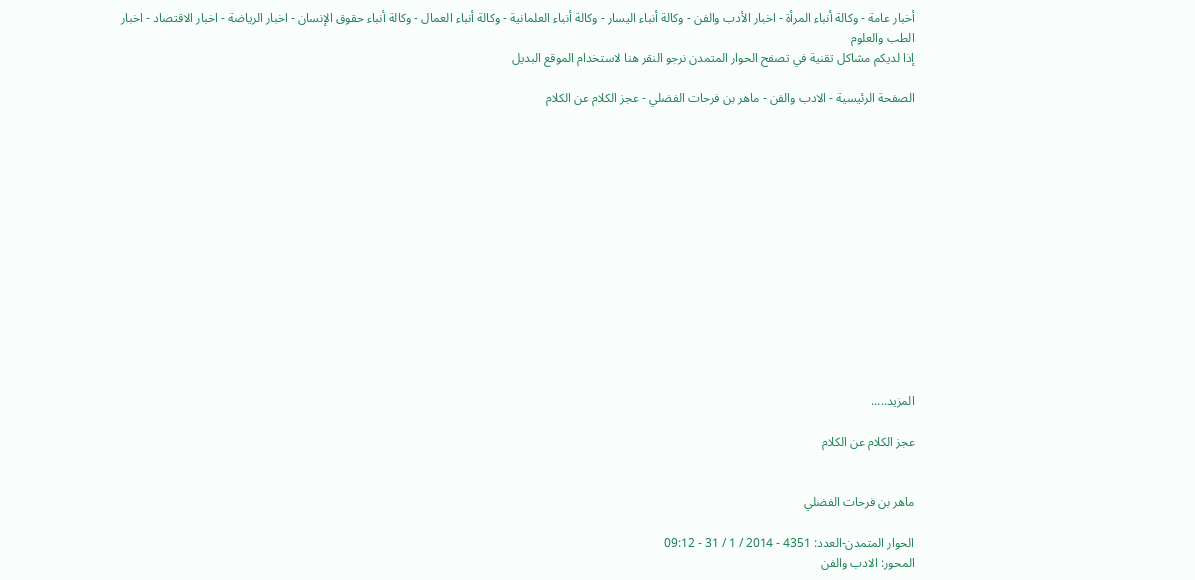أخبار عامة - وكالة أنباء المرأة - اخبار الأدب والفن - وكالة أنباء اليسار - وكالة أنباء العلمانية - وكالة أنباء العمال - وكالة أنباء حقوق الإنسان - اخبار الرياضة - اخبار الاقتصاد - اخبار الطب والعلوم
إذا لديكم مشاكل تقنية في تصفح الحوار المتمدن نرجو النقر هنا لاستخدام الموقع البديل

الصفحة الرئيسية - الادب والفن - ماهر بن فرحات الفضلي - عجز الكلام عن الكلام














المزيد.....

عجز الكلام عن الكلام


ماهر بن فرحات الفضلي

الحوار المتمدن-العدد: 4351 - 2014 / 1 / 31 - 09:12
المحور: الادب والفن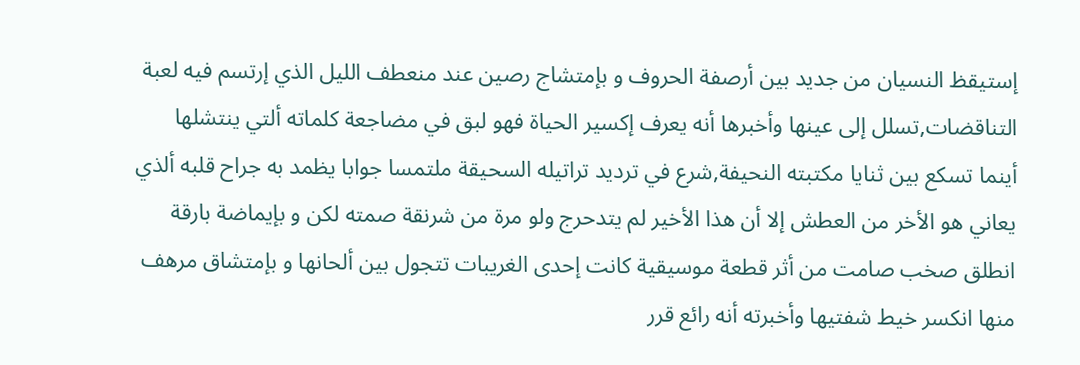إستيقظ النسيان من جديد بين أرصفة الحروف و بإمتشاج رصين عند منعطف الليل الذي إرتسم فيه لعبة التناقضات,تسلل إلى عينها وأخبرها أنه يعرف إكسير الحياة فهو لبق في مضاجعة كلماته ألتي ينتشلها أينما تسكع بين ثنايا مكتبته النحيفة,شرع في ترديد تراتيله السحيقة ملتمسا جوابا يظمد به جراح قلبه ألذي يعاني هو الأخر من العطش إلا أن هذا الأخير لم يتدحرج ولو مرة من شرنقة صمته لكن و بإيماضة بارقة انطلق صخب صامت من أثر قطعة موسيقية كانت إحدى الغريبات تتجول بين ألحانها و بإمتشاق مرهف منها انكسر خيط شفتيها وأخبرته أنه رائع قرر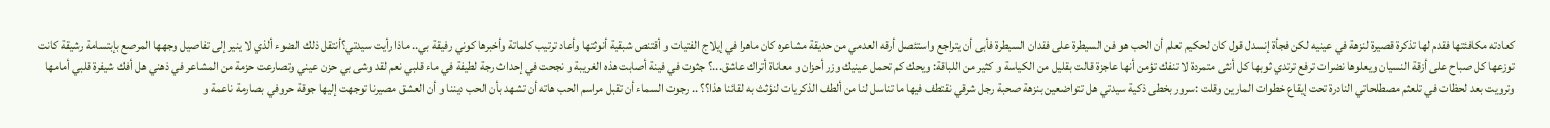كعادته مكافئتها فقدم لها تذكرة قصيرة لنزهة في عينيه لكن فجأة إنسدل قول كان لحكيم تعلم أن الحب هو فن السيطرة على فقدان السيطرة فأبى أن يتراجع واستئصل أرقه العدمي من حديقة مشاعره كان ماهرا في إيلاج الفتيات و أقتنص شبقية أنوثتها وأعاد ترتيب كلماتة وأخبرها كوني رفيقة بي.. ماذا رأيت سيدتي؟أنتقل ذلك الضوء ألذي لا ينير إلى تفاصيل وجهها المرصع بإبتسامة رشيقة كانت توزعها كل صباح على أزقة النسيان ويعلوها نضرات ترفع ترتدي ثوبها كل أنثى متمردة لا تنفك تؤمن أنها عاجزة قالت بقليل من الكياسة و كثير من اللباقة: ويحك كم تحمل عينيك وزر أحزان و معاناة أتراك عاشق...؟ جثوت في فينة أصابت هذه الغريبة و نجحت في إحداث رجة لطيفة في ماء قلبي نعم لقد وشى بي حزن عيني وتصارعت حزمة من المشاعر في ذهني هل أفك شيفرة قلبي أمامها وترويت بعد لحظات في تلعثم مصطلحاتي النادرة تحت إيقاع خطوات المارين وقلت :سرور بخطى ذكية سيدتي هل تتواضعين بنزهة صحبة رجل شرقي نقتطف فيها ما تناسل لنا من ألطف الذكريات لنؤثث به لقائنا هذا؟؟ .. رجوت السماء أن تقبل مراسم الحب هاته أن تشهد بأن الحب ديننا و أن العشق مصيرنا توجهت إليها جوقة حروفي بصارمة ناعمة و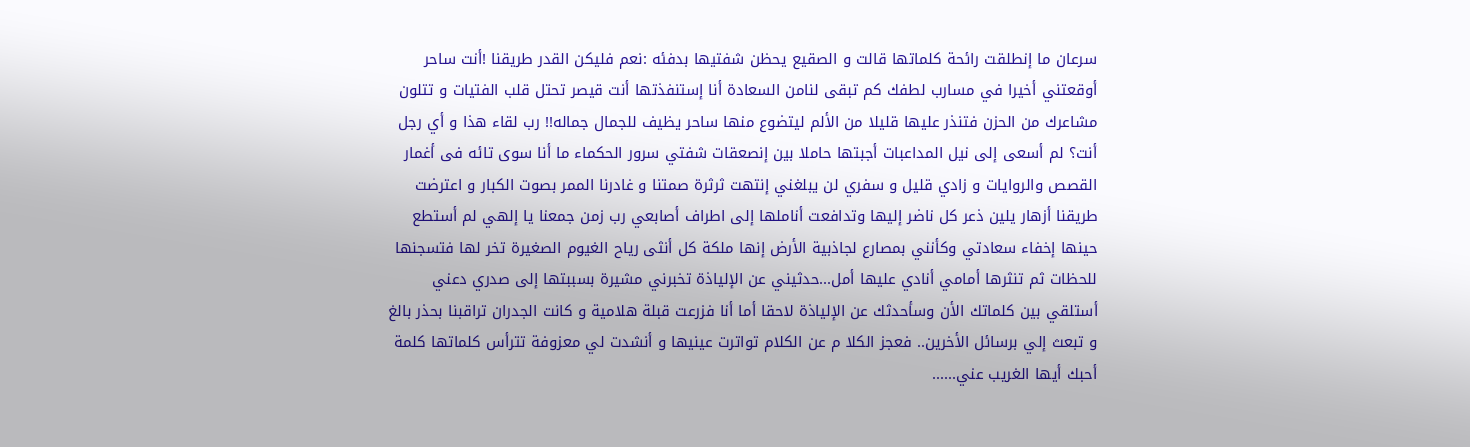سرعان ما إنطلقت رائحة كلماتها قالت و الصقيع يحظن شفتيها بدفئه :نعم فليكن القدر طريقنا !أنت ساحر أوقعتني أخيرا في مسارب لطفك كم تبقى لنامن السعادة أنا إستنفذتها أنت قيصر تحتل قلب الفتيات و تتلون مشاعرك من الحزن فتنذر عليها قليلا من الألم ليتضوع منها ساحر يظيف للجمال جماله!! رب لقاء هذا و أي رجل أنت؟ لم أسعى إلى نيل المداعبات أجبتها حاملا بين إنصعقات شفتي سرور الحكماء ما أنا سوى تائه فى أغمار القصص والروايات و زادي قليل و سفري لن يبلغني إنتهت ثرثرة صمتنا و غادرنا الممر بصوت الكبار و اعترضت طريقنا أزهار يلين ذعر كل ناضر إليها وتدافعت أناملها إلى اطراف أصابعي رب زمن جمعنا يا إلهي لم أستطع حينها إخفاء سعادتي وكأنني بمصارع لجاذبية الأرض إنها ملكة كل أنثى رياح الغيوم الصغيرة تخر لها فتسجنها للحظات ثم تنثرها أمامي أنادي عليها أمل...حدثيني عن الإلياذة تخبرني مشيرة بسببتها إلى صدري دعني أستلقي بين كلماتك الأن وسأحدثك عن الإلياذة لاحقا أما أنا فزرعت قبلة هلامية و كانت الجدران تراقبنا بحذر بالغ و تبعث إلي برسائل الأخرين.. فعجز الكلا م عن الكلام تواترت عينيها و أنشدت لي معزوفة تترأس كلماتها كلمة أحبك أيها الغريب عني......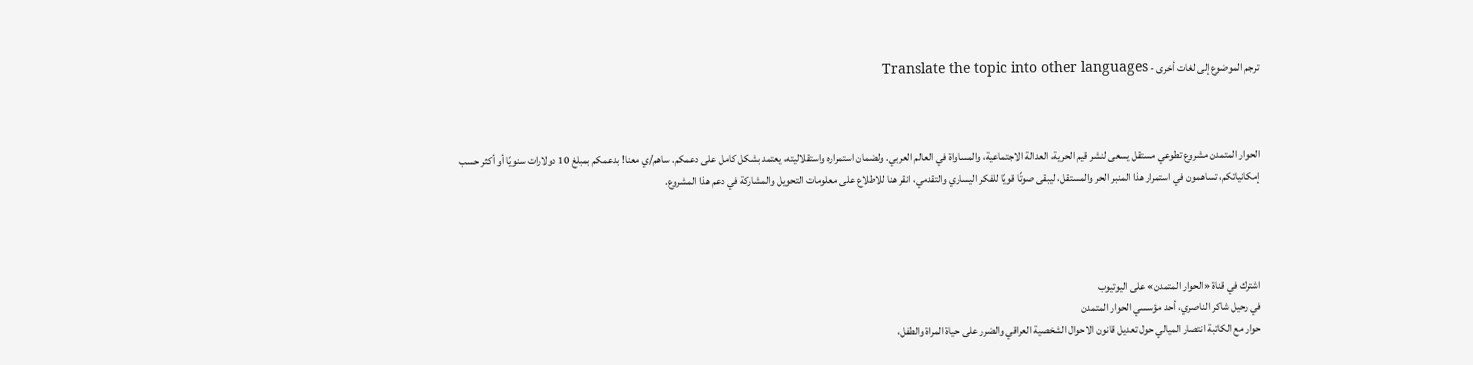ترجم الموضوع إلى لغات أخرى - Translate the topic into other languages



الحوار المتمدن مشروع تطوعي مستقل يسعى لنشر قيم الحرية، العدالة الاجتماعية، والمساواة في العالم العربي. ولضمان استمراره واستقلاليته، يعتمد بشكل كامل على دعمكم. ساهم/ي معنا! بدعمكم بمبلغ 10 دولارات سنويًا أو أكثر حسب إمكانياتكم، تساهمون في استمرار هذا المنبر الحر والمستقل، ليبقى صوتًا قويًا للفكر اليساري والتقدمي، انقر هنا للاطلاع على معلومات التحويل والمشاركة في دعم هذا المشروع.




اشترك في قناة «الحوار المتمدن» على اليوتيوب
في رحيل شاكر الناصري، أحد مؤسسي الحوار المتمدن
حوار مع الكاتبة انتصار الميالي حول تعديل قانون الاحوال الشخصية العراقي والضرر على حياة المراة والطفل،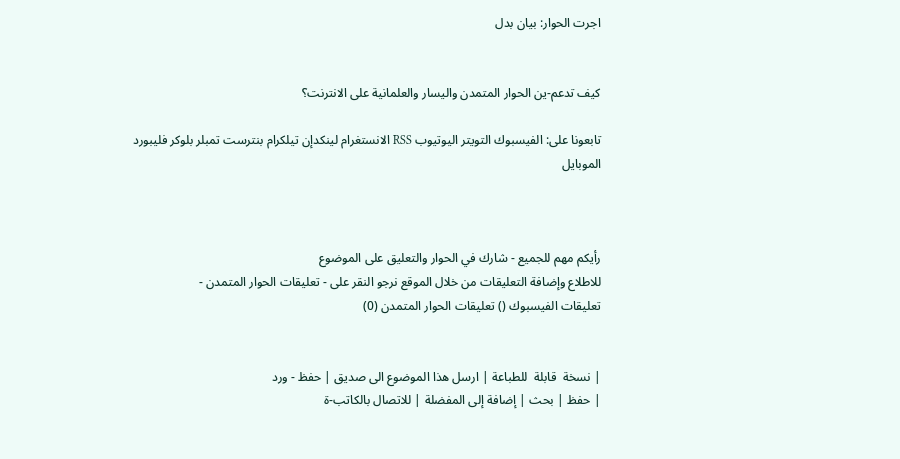اجرت الحوار: بيان بدل


كيف تدعم-ين الحوار المتمدن واليسار والعلمانية على الانترنت؟

تابعونا على: الفيسبوك التويتر اليوتيوب RSS الانستغرام لينكدإن تيلكرام بنترست تمبلر بلوكر فليبورد الموبايل



رأيكم مهم للجميع - شارك في الحوار والتعليق على الموضوع
للاطلاع وإضافة التعليقات من خلال الموقع نرجو النقر على - تعليقات الحوار المتمدن -
تعليقات الفيسبوك () تعليقات الحوار المتمدن (0)


| نسخة  قابلة  للطباعة | ارسل هذا الموضوع الى صديق | حفظ - ورد
| حفظ | بحث | إضافة إلى المفضلة | للاتصال بالكاتب-ة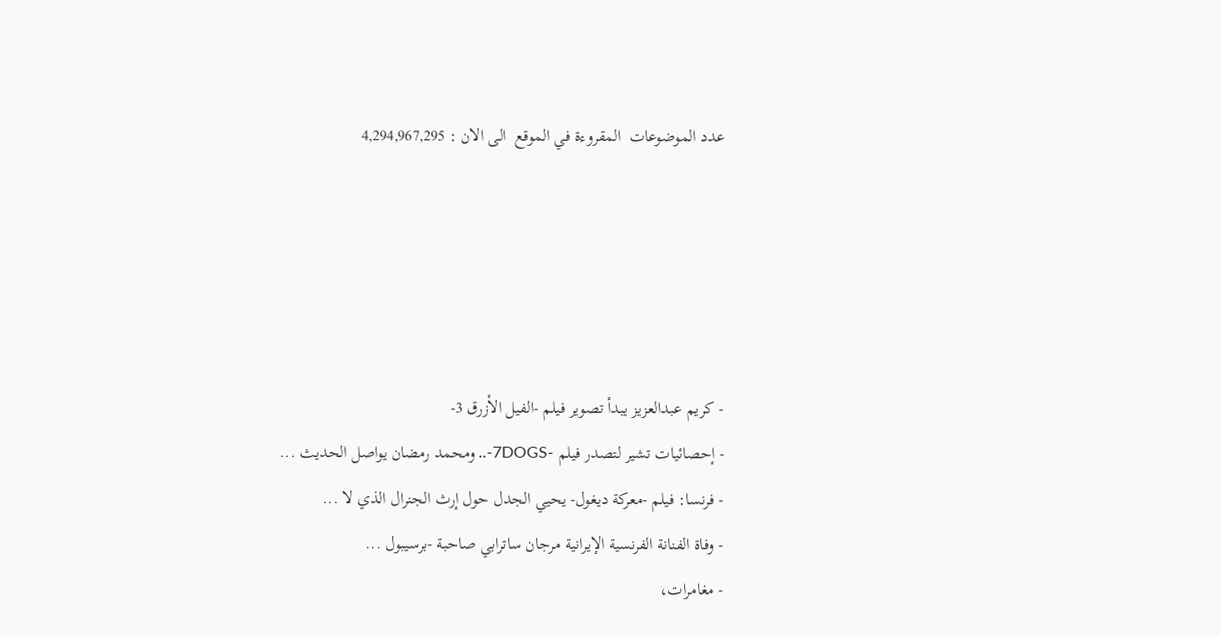عدد الموضوعات  المقروءة في الموقع  الى الان : 4,294,967,295





- كريم عبدالعزيز يبدأ تصوير فيلم -الفيل الأزرق 3-
- إحصائيات تشير لتصدر فيلم -7DOGS-.. ومحمد رمضان يواصل الحديث ...
- فرنسا: فيلم -معركة ديغول- يحيي الجدل حول إرث الجنرال الذي لا ...
- وفاة الفنانة الفرنسية الإيرانية مرجان ساترابي صاحبة -برسيبول ...
- مغامرات،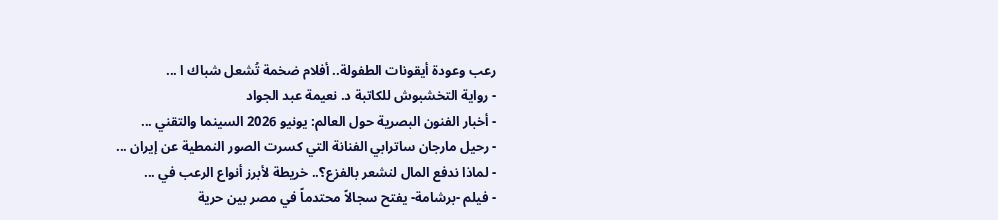رعب وعودة أيقونات الطفولة.. أفلام ضخمة تُشعل شباك ا ...
- رواية التخشبوش للكاتبة د. نعيمة عبد الجواد
- أخبار الفنون البصرية حول العالم: يونيو 2026 السينما والتقني ...
- رحيل مارجان ساترابي الفنانة التي كسرت الصور النمطية عن إيران ...
- لماذا ندفع المال لنشعر بالفزع؟.. خريطة لأبرز أنواع الرعب في ...
- فيلم -برشامة- يفتح سجالاً محتدماً في مصر بين حرية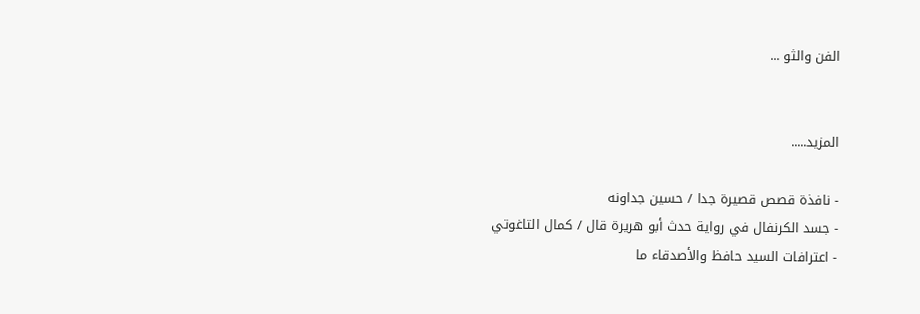الفن والثو ...


المزيد.....

- نافذة قصص قصيرة جدا / حسين جداونه
- جسد الكرنفال في رواية حدث أبو هريرة قال / كمال التاغوتي
- اعترافات السيد حافظ والأصدقاء ما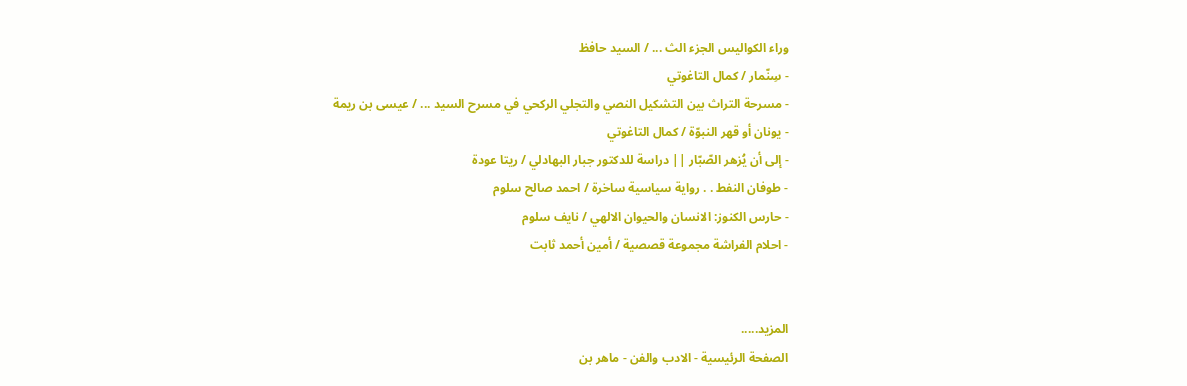وراء الكواليس الجزء الث ... / السيد حافظ
- سِنّمار / كمال التاغوتي
- مسرحة التراث بين التشكيل النصي والتجلي الركحي في مسرح السيد ... / عيسى بن ريمة
- يونان أو قهر النبوّة / كمال التاغوتي
- إلى أن يُزهر الصّبّار || دراسة للدكتور جبار البهادلي / ريتا عودة
- طوفان النفط . . رواية سياسية ساخرة / احمد صالح سلوم
- حارس الكنوز: الانسان والحيوان الالهي / نايف سلوم
- احلام الفراشة مجموعة قصصية / أمين أحمد ثابت


المزيد.....
الصفحة الرئيسية - الادب والفن - ماهر بن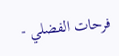فرحات الفضلي -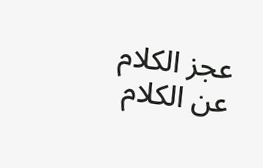عجز الكلام عن الكلام